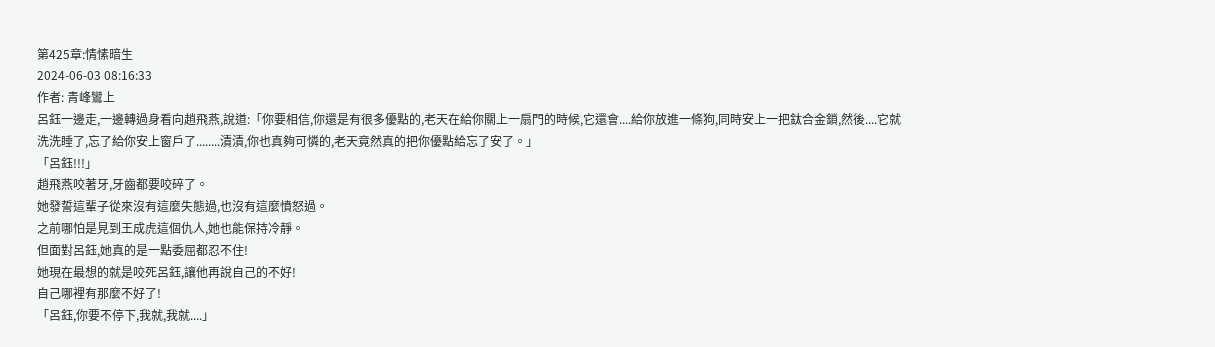第425章:情愫暗生
2024-06-03 08:16:33
作者: 青峰鸞上
呂鈺一邊走,一邊轉過身看向趙飛燕,說道:「你要相信,你還是有很多優點的,老天在給你關上一扇門的時候,它還會....給你放進一條狗,同時安上一把鈦合金鎖,然後....它就洗洗睡了,忘了給你安上窗戶了........漬漬,你也真夠可憐的,老天竟然真的把你優點給忘了安了。」
「呂鈺!!!」
趙飛燕咬著牙,牙齒都要咬碎了。
她發誓這輩子從來沒有這麼失態過,也沒有這麼憤怒過。
之前哪怕是見到王成虎這個仇人,她也能保持冷靜。
但面對呂鈺,她真的是一點委屈都忍不住!
她現在最想的就是咬死呂鈺,讓他再說自己的不好!
自己哪裡有那麼不好了!
「呂鈺,你要不停下,我就,我就....」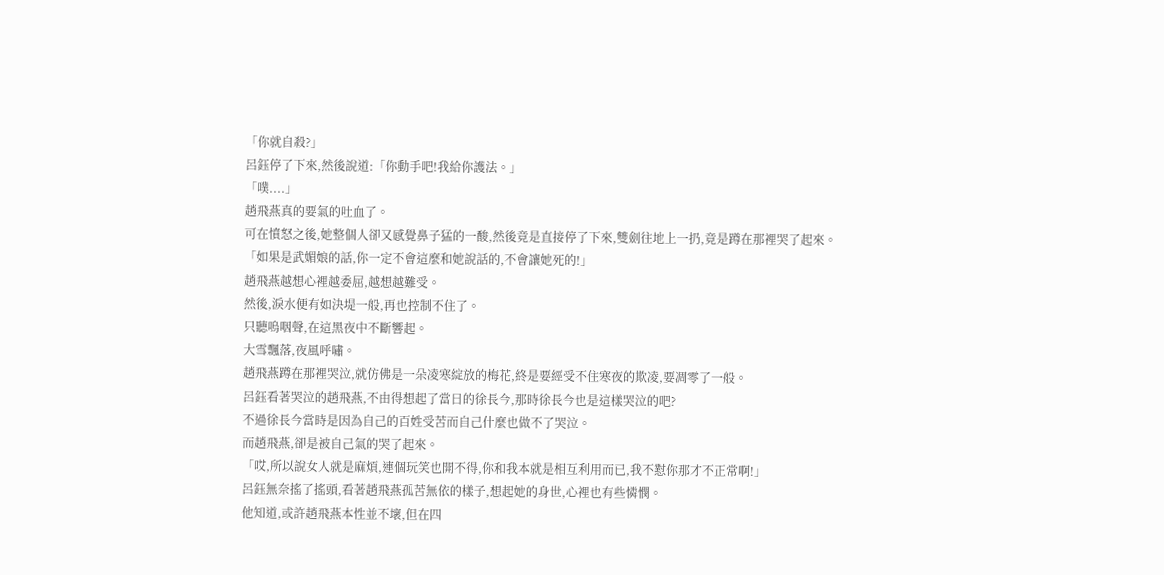「你就自殺?」
呂鈺停了下來,然後說道:「你動手吧!我給你護法。」
「噗....」
趙飛燕真的要氣的吐血了。
可在憤怒之後,她整個人卻又感覺鼻子猛的一酸,然後竟是直接停了下來,雙劍往地上一扔,竟是蹲在那裡哭了起來。
「如果是武媚娘的話,你一定不會這麼和她說話的,不會讓她死的!」
趙飛燕越想心裡越委屈,越想越難受。
然後,淚水便有如決堤一般,再也控制不住了。
只聽嗚咽聲,在這黑夜中不斷響起。
大雪飄落,夜風呼嘯。
趙飛燕蹲在那裡哭泣,就仿佛是一朵凌寒綻放的梅花,終是要經受不住寒夜的欺凌,要凋零了一般。
呂鈺看著哭泣的趙飛燕,不由得想起了當日的徐長今,那時徐長今也是這樣哭泣的吧?
不過徐長今當時是因為自己的百姓受苦而自己什麼也做不了哭泣。
而趙飛燕,卻是被自己氣的哭了起來。
「哎,所以說女人就是麻煩,連個玩笑也開不得,你和我本就是相互利用而已,我不懟你那才不正常啊!」
呂鈺無奈搖了搖頭,看著趙飛燕孤苦無依的樣子,想起她的身世,心裡也有些憐憫。
他知道,或許趙飛燕本性並不壞,但在四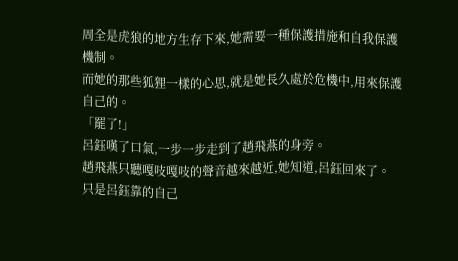周全是虎狼的地方生存下來,她需要一種保護措施和自我保護機制。
而她的那些狐狸一樣的心思,就是她長久處於危機中,用來保護自己的。
「罷了!」
呂鈺嘆了口氣,一步一步走到了趙飛燕的身旁。
趙飛燕只聽嘎吱嘎吱的聲音越來越近,她知道,呂鈺回來了。
只是呂鈺靠的自己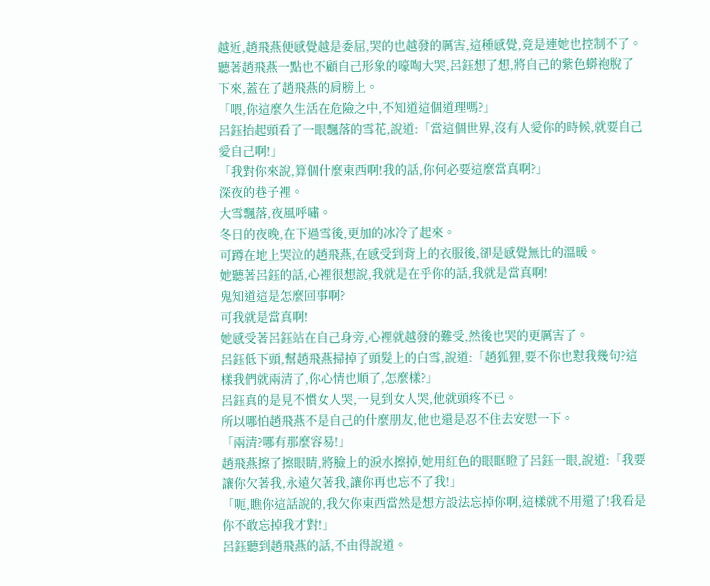越近,趙飛燕便感覺越是委屈,哭的也越發的厲害,這種感覺,竟是連她也控制不了。
聽著趙飛燕一點也不顧自己形象的嚎啕大哭,呂鈺想了想,將自己的紫色蟒袍脫了下來,蓋在了趙飛燕的肩膀上。
「喂,你這麼久生活在危險之中,不知道這個道理嗎?」
呂鈺抬起頭看了一眼飄落的雪花,說道:「當這個世界,沒有人愛你的時候,就要自己愛自己啊!」
「我對你來說,算個什麼東西啊!我的話,你何必要這麼當真啊?」
深夜的巷子裡。
大雪飄落,夜風呼嘯。
冬日的夜晚,在下過雪後,更加的冰冷了起來。
可蹲在地上哭泣的趙飛燕,在感受到背上的衣服後,卻是感覺無比的溫暖。
她聽著呂鈺的話,心裡很想說,我就是在乎你的話,我就是當真啊!
鬼知道這是怎麼回事啊?
可我就是當真啊!
她感受著呂鈺站在自己身旁,心裡就越發的難受,然後也哭的更厲害了。
呂鈺低下頭,幫趙飛燕掃掉了頭髮上的白雪,說道:「趙狐狸,要不你也懟我幾句?這樣我們就兩清了,你心情也順了,怎麼樣?」
呂鈺真的是見不慣女人哭,一見到女人哭,他就頭疼不已。
所以哪怕趙飛燕不是自己的什麼朋友,他也還是忍不住去安慰一下。
「兩清?哪有那麼容易!」
趙飛燕擦了擦眼睛,將臉上的淚水擦掉,她用紅色的眼眶瞪了呂鈺一眼,說道:「我要讓你欠著我,永遠欠著我,讓你再也忘不了我!」
「呃,瞧你這話說的,我欠你東西當然是想方設法忘掉你啊,這樣就不用還了!我看是你不敢忘掉我才對!」
呂鈺聽到趙飛燕的話,不由得說道。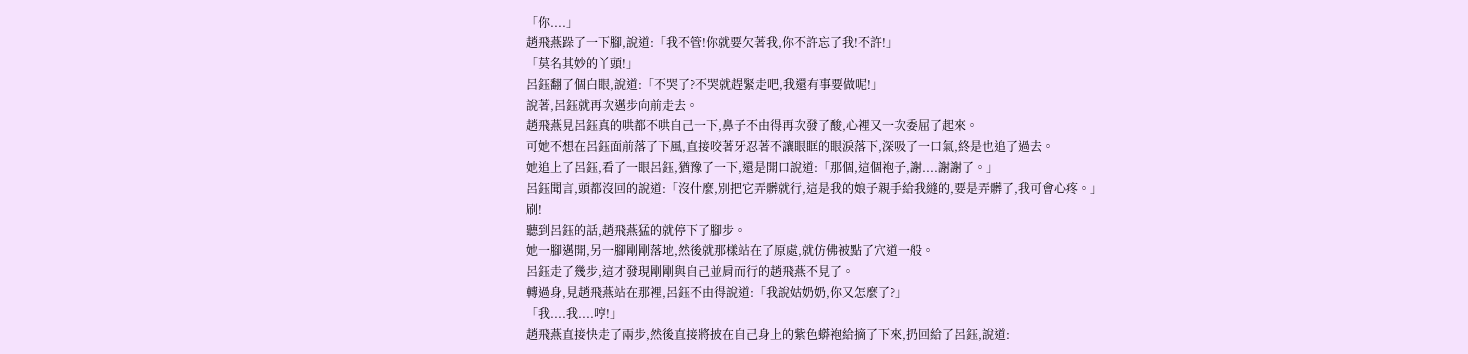「你....」
趙飛燕跺了一下腳,說道:「我不管!你就要欠著我,你不許忘了我!不許!」
「莫名其妙的丫頭!」
呂鈺翻了個白眼,說道:「不哭了?不哭就趕緊走吧,我還有事要做呢!」
說著,呂鈺就再次邁步向前走去。
趙飛燕見呂鈺真的哄都不哄自己一下,鼻子不由得再次發了酸,心裡又一次委屈了起來。
可她不想在呂鈺面前落了下風,直接咬著牙忍著不讓眼眶的眼淚落下,深吸了一口氣,終是也追了過去。
她追上了呂鈺,看了一眼呂鈺,猶豫了一下,還是開口說道:「那個,這個袍子,謝....謝謝了。」
呂鈺聞言,頭都沒回的說道:「沒什麼,別把它弄髒就行,這是我的娘子親手給我縫的,要是弄髒了,我可會心疼。」
刷!
聽到呂鈺的話,趙飛燕猛的就停下了腳步。
她一腳邁開,另一腳剛剛落地,然後就那樣站在了原處,就仿佛被點了穴道一般。
呂鈺走了幾步,這才發現剛剛與自己並肩而行的趙飛燕不見了。
轉過身,見趙飛燕站在那裡,呂鈺不由得說道:「我說姑奶奶,你又怎麼了?」
「我....我....哼!」
趙飛燕直接快走了兩步,然後直接將披在自己身上的紫色蟒袍給摘了下來,扔回給了呂鈺,說道: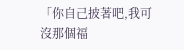「你自己披著吧,我可沒那個福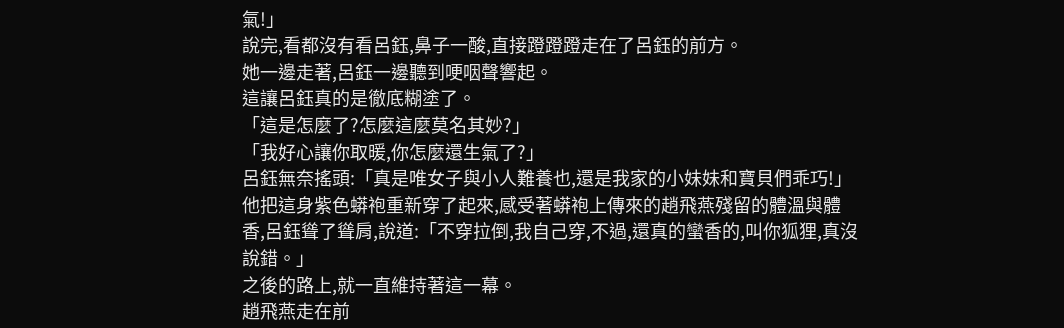氣!」
說完,看都沒有看呂鈺,鼻子一酸,直接蹬蹬蹬走在了呂鈺的前方。
她一邊走著,呂鈺一邊聽到哽咽聲響起。
這讓呂鈺真的是徹底糊塗了。
「這是怎麼了?怎麼這麼莫名其妙?」
「我好心讓你取暖,你怎麼還生氣了?」
呂鈺無奈搖頭:「真是唯女子與小人難養也,還是我家的小妹妹和寶貝們乖巧!」
他把這身紫色蟒袍重新穿了起來,感受著蟒袍上傳來的趙飛燕殘留的體溫與體香,呂鈺聳了聳肩,說道:「不穿拉倒,我自己穿,不過,還真的蠻香的,叫你狐狸,真沒說錯。」
之後的路上,就一直維持著這一幕。
趙飛燕走在前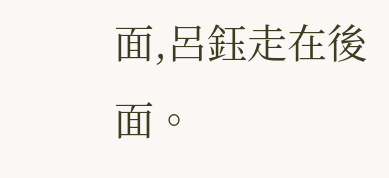面,呂鈺走在後面。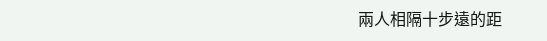兩人相隔十步遠的距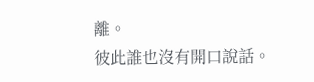離。
彼此誰也沒有開口說話。